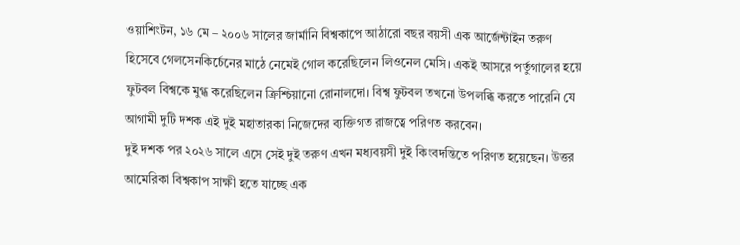ওয়াশিংটন, ১৬ মে – ২০০৬ সালের জার্মানি বিশ্বকাপে আঠারো বছর বয়সী এক আর্জেন্টাইন তরুণ হিসেবে গেলসেনকির্চেনের মাঠে নেমেই গোল করেছিলেন লিওনেল মেসি। একই আসরে পর্তুগালের হয়ে ফুটবল বিশ্বকে মুগ্ধ করেছিলেন ক্রিশ্চিয়ানো রোনালদো। বিশ্ব ফুটবল তখনো উপলব্ধি করতে পারেনি যে আগামী দুটি দশক এই দুই মহাতারকা নিজেদের ব্যক্তিগত রাজত্বে পরিণত করবেন।
দুই দশক পর ২০২৬ সালে এসে সেই দুই তরুণ এখন মধ্যবয়সী দুই কিংবদন্তিতে পরিণত হয়েছেন। উত্তর আমেরিকা বিশ্বকাপ সাক্ষী হতে যাচ্ছে এক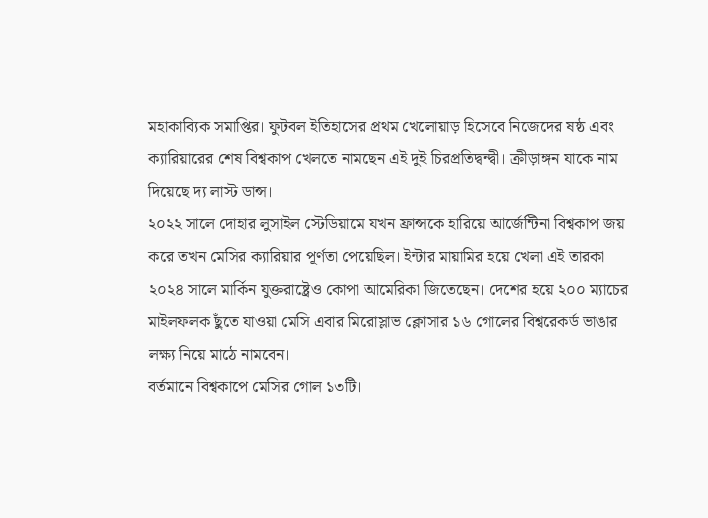মহাকাব্যিক সমাপ্তির। ফুটবল ইতিহাসের প্রথম খেলোয়াড় হিসেবে নিজেদের ষষ্ঠ এবং ক্যারিয়ারের শেষ বিশ্বকাপ খেলতে নামছেন এই দুই চিরপ্রতিদ্বন্দ্বী। ক্রীড়াঙ্গন যাকে নাম দিয়েছে দ্য লাস্ট ডান্স।
২০২২ সালে দোহার লুসাইল স্টেডিয়ামে যখন ফ্রান্সকে হারিয়ে আর্জেন্টিনা বিশ্বকাপ জয় করে তখন মেসির ক্যারিয়ার পূর্ণতা পেয়েছিল। ইন্টার মায়ামির হয়ে খেলা এই তারকা ২০২৪ সালে মার্কিন যুক্তরাষ্ট্রেও কোপা আমেরিকা জিতেছেন। দেশের হয়ে ২০০ ম্যাচের মাইলফলক ছুঁতে যাওয়া মেসি এবার মিরোস্লাভ ক্লোসার ১৬ গোলের বিশ্বরেকর্ড ভাঙার লক্ষ্য নিয়ে মাঠে নামবেন।
বর্তমানে বিশ্বকাপে মেসির গোল ১৩টি।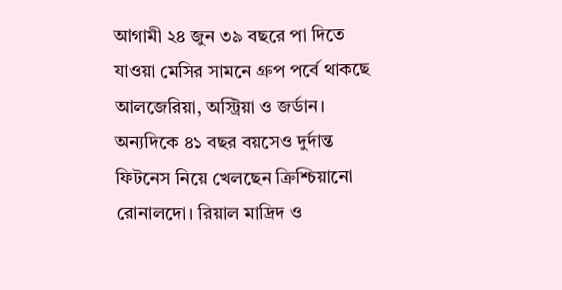আগামী ২৪ জুন ৩৯ বছরে পা দিতে যাওয়া মেসির সামনে গ্রুপ পর্বে থাকছে আলজেরিয়া, অস্ট্রিয়া ও জর্ডান। অন্যদিকে ৪১ বছর বয়সেও দুর্দান্ত ফিটনেস নিয়ে খেলছেন ক্রিশ্চিয়ানো রোনালদো। রিয়াল মাদ্রিদ ও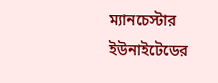ম্যানচেস্টার ইউনাইটেডের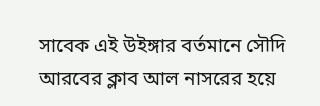সাবেক এই উইঙ্গার বর্তমানে সৌদি আরবের ক্লাব আল নাসরের হয়ে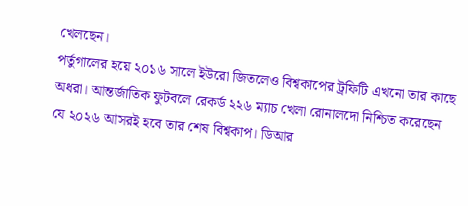খেলছেন।
পর্তুগালের হয়ে ২০১৬ সালে ইউরো জিতলেও বিশ্বকাপের ট্রফিটি এখনো তার কাছে অধরা। আন্তর্জাতিক ফুটবলে রেকর্ড ২২৬ ম্যাচ খেলা রোনালদো নিশ্চিত করেছেন যে ২০২৬ আসরই হবে তার শেষ বিশ্বকাপ। ডিআর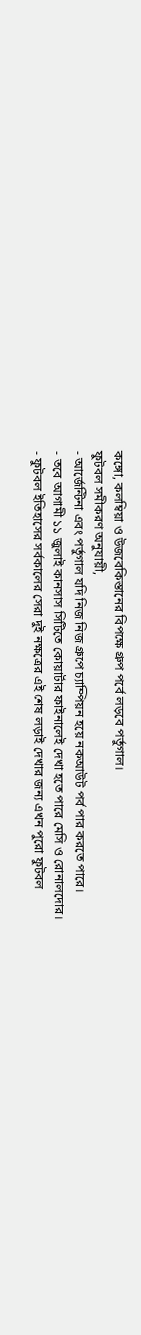কঙ্গো, কলম্বিয়া ও উজবেকিস্তানের বিপক্ষে গ্রুপ পর্বে লড়বে পর্তুগাল।
ফুটবল সমীকরণ অনুযায়ী,
- আর্জেন্টিনা এবং পর্তুগাল যদি নিজ নিজ গ্রুপে চ্যাম্পিয়ন হয়ে নকআউট পর্ব পার করতে পারে।
- তবে আগামী ১১ জুলাই কানসাস সিটিতে কোয়ার্টার ফাইনালেই দেখা হতে পারে মেসি ও রোনালদোর।
- ফুটবল ইতিহাসের সর্বকালের সেরা দুই নক্ষত্রের এই শেষ লড়াই দেখার জন্য এখন পুরো ফুটবল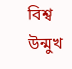বিশ্ব উন্মুখ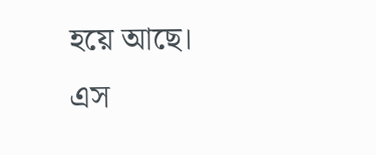হয়ে আছে।
এস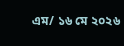এম/ ১৬ মে ২০২৬